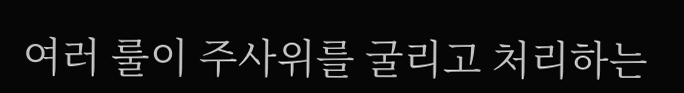여러 룰이 주사위를 굴리고 처리하는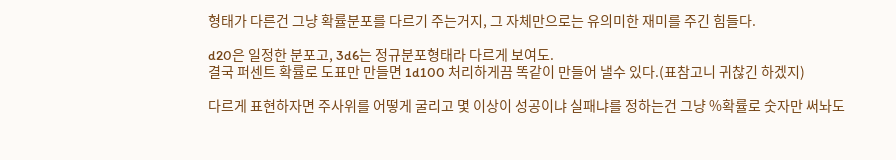형태가 다른건 그냥 확률분포를 다르기 주는거지, 그 자체만으로는 유의미한 재미를 주긴 힘들다.

d20은 일정한 분포고, 3d6는 정규분포형태라 다르게 보여도.
결국 퍼센트 확률로 도표만 만들면 1d100 처리하게끔 똑같이 만들어 낼수 있다.(표참고니 귀찮긴 하겠지)

다르게 표현하자면 주사위를 어떻게 굴리고 몇 이상이 성공이냐 실패냐를 정하는건 그냥 %확률로 숫자만 써놔도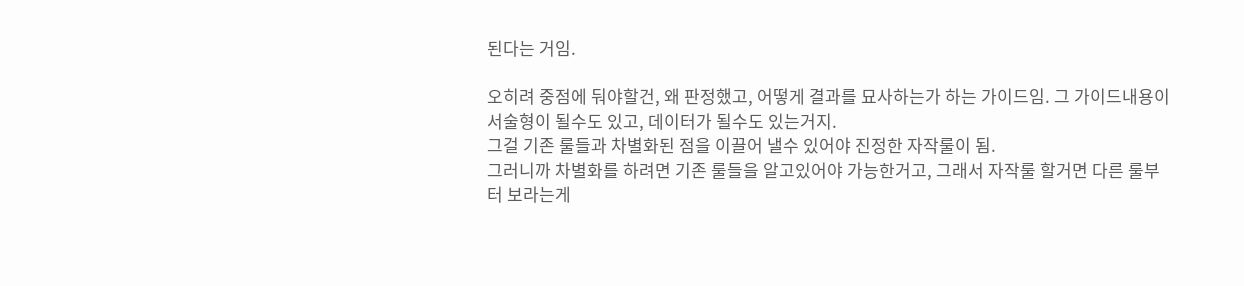된다는 거임.

오히려 중점에 둬야할건, 왜 판정했고, 어떻게 결과를 묘사하는가 하는 가이드임. 그 가이드내용이 서술형이 될수도 있고, 데이터가 될수도 있는거지.
그걸 기존 룰들과 차별화된 점을 이끌어 낼수 있어야 진정한 자작룰이 됨.
그러니까 차별화를 하려면 기존 룰들을 알고있어야 가능한거고, 그래서 자작룰 할거면 다른 룰부터 보라는게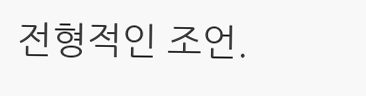전형적인 조언.